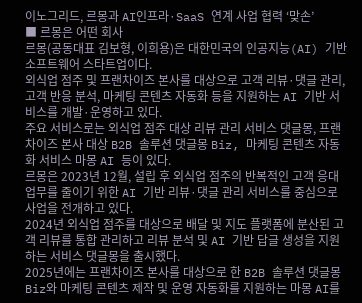이노그리드, 르몽과 AI인프라·SaaS 연계 사업 협력 ‘맞손’
■ 르몽은 어떤 회사
르몽(공동대표 김보형, 이희용)은 대한민국의 인공지능(AI) 기반 소프트웨어 스타트업이다.
외식업 점주 및 프랜차이즈 본사를 대상으로 고객 리뷰·댓글 관리, 고객 반응 분석, 마케팅 콘텐츠 자동화 등을 지원하는 AI 기반 서비스를 개발·운영하고 있다.
주요 서비스로는 외식업 점주 대상 리뷰 관리 서비스 댓글몽, 프랜차이즈 본사 대상 B2B 솔루션 댓글몽 Biz, 마케팅 콘텐츠 자동화 서비스 마몽 AI 등이 있다.
르몽은 2023년 12월, 설립 후 외식업 점주의 반복적인 고객 응대 업무를 줄이기 위한 AI 기반 리뷰·댓글 관리 서비스를 중심으로 사업을 전개하고 있다.
2024년 외식업 점주를 대상으로 배달 및 지도 플랫폼에 분산된 고객 리뷰를 통합 관리하고 리뷰 분석 및 AI 기반 답글 생성을 지원하는 서비스 댓글몽을 출시했다.
2025년에는 프랜차이즈 본사를 대상으로 한 B2B 솔루션 댓글몽 Biz와 마케팅 콘텐츠 제작 및 운영 자동화를 지원하는 마몽 AI를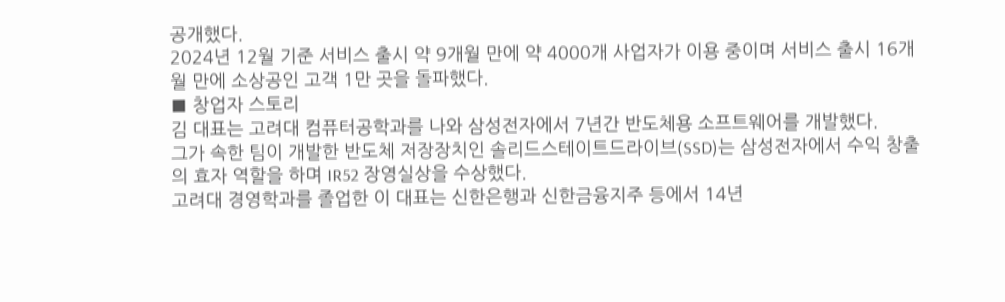공개했다.
2024년 12월 기준 서비스 출시 약 9개월 만에 약 4000개 사업자가 이용 중이며 서비스 출시 16개월 만에 소상공인 고객 1만 곳을 돌파했다.
■ 창업자 스토리
김 대표는 고려대 컴퓨터공학과를 나와 삼성전자에서 7년간 반도체용 소프트웨어를 개발했다.
그가 속한 팀이 개발한 반도체 저장장치인 솔리드스테이트드라이브(SSD)는 삼성전자에서 수익 창출의 효자 역할을 하며 IR52 장영실상을 수상했다.
고려대 경영학과를 졸업한 이 대표는 신한은행과 신한금융지주 등에서 14년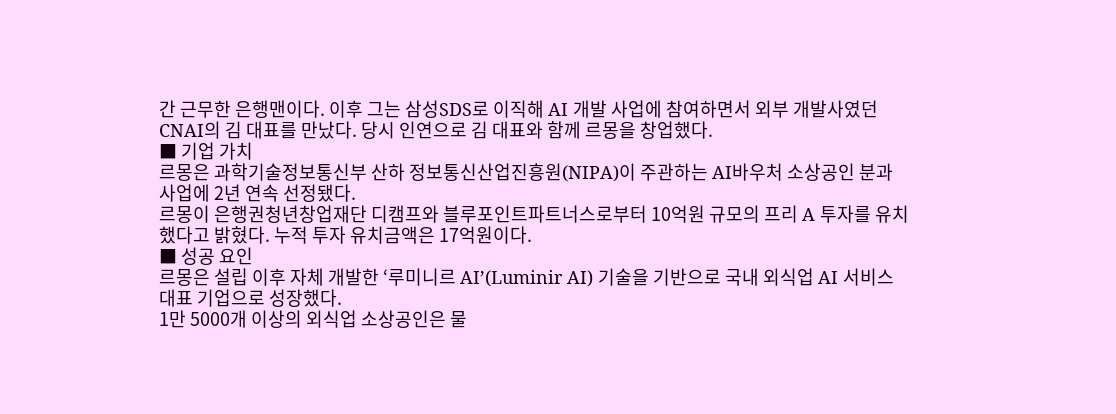간 근무한 은행맨이다. 이후 그는 삼성SDS로 이직해 AI 개발 사업에 참여하면서 외부 개발사였던 CNAI의 김 대표를 만났다. 당시 인연으로 김 대표와 함께 르몽을 창업했다.
■ 기업 가치
르몽은 과학기술정보통신부 산하 정보통신산업진흥원(NIPA)이 주관하는 AI바우처 소상공인 분과 사업에 2년 연속 선정됐다.
르몽이 은행권청년창업재단 디캠프와 블루포인트파트너스로부터 10억원 규모의 프리 A 투자를 유치했다고 밝혔다. 누적 투자 유치금액은 17억원이다.
■ 성공 요인
르몽은 설립 이후 자체 개발한 ‘루미니르 AI’(Luminir AI) 기술을 기반으로 국내 외식업 AI 서비스 대표 기업으로 성장했다.
1만 5000개 이상의 외식업 소상공인은 물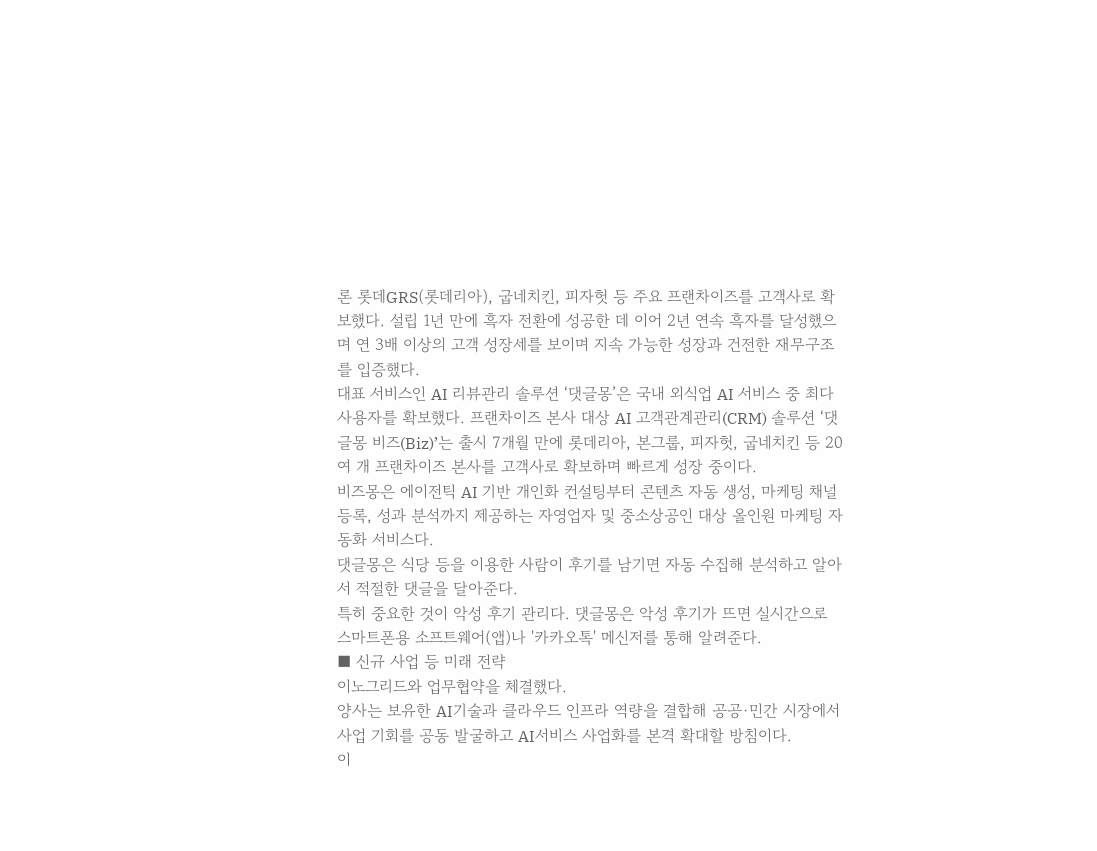론 롯데GRS(롯데리아), 굽네치킨, 피자헛 등 주요 프랜차이즈를 고객사로 확보했다. 설립 1년 만에 흑자 전환에 성공한 데 이어 2년 연속 흑자를 달성했으며 연 3배 이상의 고객 성장세를 보이며 지속 가능한 성장과 건전한 재무구조를 입증했다.
대표 서비스인 AI 리뷰관리 솔루션 ‘댓글몽’은 국내 외식업 AI 서비스 중 최다 사용자를 확보했다. 프랜차이즈 본사 대상 AI 고객관계관리(CRM) 솔루션 ‘댓글몽 비즈(Biz)’는 출시 7개월 만에 롯데리아, 본그룹, 피자헛, 굽네치킨 등 20여 개 프랜차이즈 본사를 고객사로 확보하며 빠르게 성장 중이다.
비즈몽은 에이전틱 AI 기반 개인화 컨설팅부터 콘텐츠 자동 생성, 마케팅 채널 등록, 성과 분석까지 제공하는 자영업자 및 중소상공인 대상 올인원 마케팅 자동화 서비스다.
댓글몽은 식당 등을 이용한 사람이 후기를 남기면 자동 수집해 분석하고 알아서 적절한 댓글을 달아준다.
특히 중요한 것이 악성 후기 관리다. 댓글몽은 악성 후기가 뜨면 실시간으로 스마트폰용 소프트웨어(앱)나 '카카오톡' 메신저를 통해 알려준다.
■ 신규 사업 등 미래 전략
이노그리드와 업무협약을 체결했다.
양사는 보유한 AI기술과 클라우드 인프라 역량을 결합해 공공·민간 시장에서 사업 기회를 공동 발굴하고 AI서비스 사업화를 본격 확대할 방침이다.
이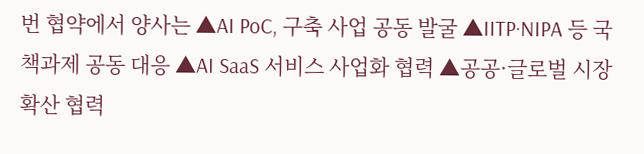번 협약에서 양사는 ▲AI PoC, 구축 사업 공동 발굴 ▲IITP·NIPA 등 국책과제 공동 대응 ▲AI SaaS 서비스 사업화 협력 ▲공공·글로벌 시장 확산 협력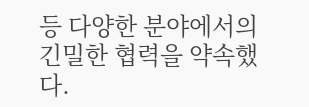등 다양한 분야에서의 긴밀한 협력을 약속했다.